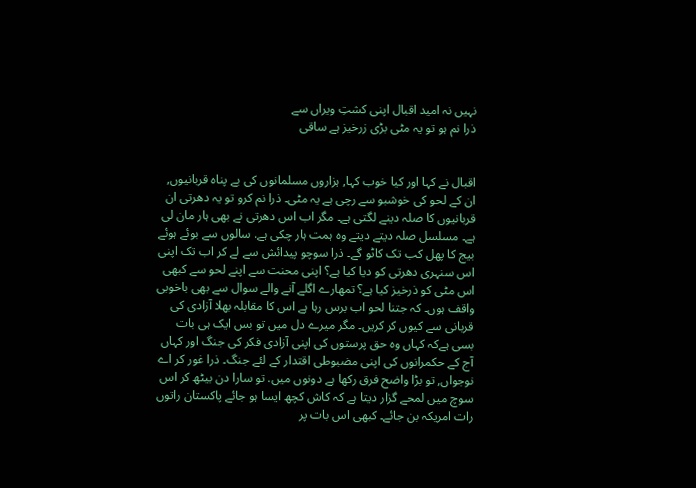نہیں نہ امید اقبال اپنی کشتِ ویراں سے
ذرا نم ہو تو یہ مٹی بڑی زرخیز ہے ساقی


اقبال نے کہا اور کیا خوب کہا, ہزاروں مسلمانوں کی بے پناہ قربانیوں, ان کے لحو کی خوشبو سے رچی ہے یہ مٹی۔ ذرا نم کرو تو یہ دھرتی ان قربانیوں کا صلہ دینے لگتی ہے۔ مگر اب اس دھرتی نے بھی ہار مان لی ہے۔ مسلسل صلہ دیتے دیتے وہ ہمت ہار چکی ہے. سالوں سے بوئے ہوئے بیج کا پھل کب تک کاٹو گے۔ ذرا سوچو پیدائش سے لے کر اب تک اپنی اس سنہری دھرتی کو دیا کیا ہے؟ اپنی محنت سے اپنے لحو سے کبھی اس مٹی کو ذرخیز کیا ہے؟ تمھارے اگلے آنے والے سوال سے بھی باخوبی واقف ہوں۔ کہ جتنا لحو اب برس رہا ہے اس کا مقابلہ بھلا آزادی کی قربانی سے کیوں کر کریں۔ مگر میرے دل میں تو بس ایک ہی بات بسی ہےکہ کہاں وہ حق پرستوں کی اپنی آزادی فکر کی جنگ اور کہاں آج کے حکمرانوں کی اپنی مضبوطی اقتدار کے لئے جنگ۔ ذرا غور کر اے نوجواں, تو بڑا واضح فرق رکھا ہے دونوں میں. تو سارا دن بیٹھ کر اس سوچ میں لمحے گزار دیتا ہے کہ کاش کچھ ایسا ہو جائے پاکستان راتوں رات امریکہ بن جائے۔ کبھی اس بات پر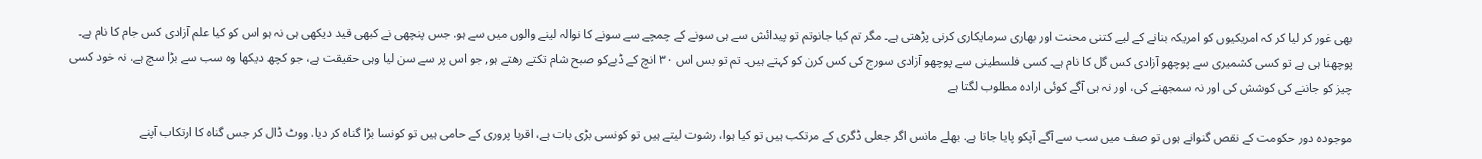بھی غور کر لیا کر کہ امریکیوں کو امریکہ بنانے کے لیے کتنی محنت اور بھاری سرمایکاری کرنی پڑھتی ہے۔ مگر تم کیا جانوتم تو پیدائش سے ہی سونے کے چمچے سے سونے کا نوالہ لینے والوں میں سے ہو. جس پنچھی نے کبھی قید دیکھی ہی نہ ہو اس کو کیا علم آزادی کس جام کا نام ہے۔ پوچھنا ہی ہے تو کسی کشمیری سے پوچھو آزادی کس گل کا نام ہے۔ کسی فلسطینی سے پوچھو آزادی سورج کی کس کرن کو کہتے ہیں۔ تم تو بس اس ٣٠ انچ کے ڈبےکو صبح شام تکتے رهتے ہو, جو اس پر سے سن لیا وہی حقیقت ہے، جو کچھ دیکھا وہ سب سے بڑا سچ ہے. نہ خود کسی چیز کو جاننے کی کوشش کی اور نہ سمجھنے کی، اور نہ ہی آگے کوئی ارادہ مطلوب لگتا ہے

موجودہ دور حکومت کے نقص گنوانے ہوں تو صف میں سب سے آگے آپکو پایا جاتا ہے. بھلے مانس اگر جعلی ڈگری کے مرتکب ہیں تو کیا ہوا، رشوت لیتے ہیں تو کونسی بڑی بات ہے، اقربا پروری کے حامی ہیں تو کونسا بڑا گناہ کر دیا. ووٹ ڈال کر جس گناہ کا ارتکاب آپنے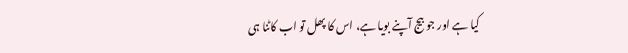کیا ہے اور جو بیج آپنے بویا ہے، اس کا پھل تو اب کاٹنا ہی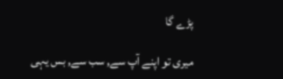پڑے گا

میری تو اپنے آپ سے, سب سے, بس یہی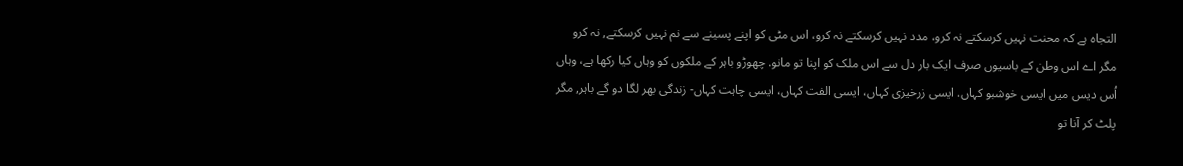التجاہ ہے کہ محنت نہیں کرسکتے نہ کرو، مدد نہیں کرسکتے نہ کرو، اس مٹی کو اپنے پسینے سے نم نہیں کرسکتے, نہ کرو مگر اے اس وطن کے باسیوں صرف ایک بار دل سے اس ملک کو اپنا تو مانو. چھوڑو باہر کے ملکوں کو وہاں کیا رکھا ہے، وہاں اُس دیس میں ایسی خوشبو کہاں. ایسی زرخیزی کہاں، ایسی الفت کہاں، ایسی چاہت کہاں- زندگی بھر لگا دو گے باہر, مگر پلٹ کر آنا تو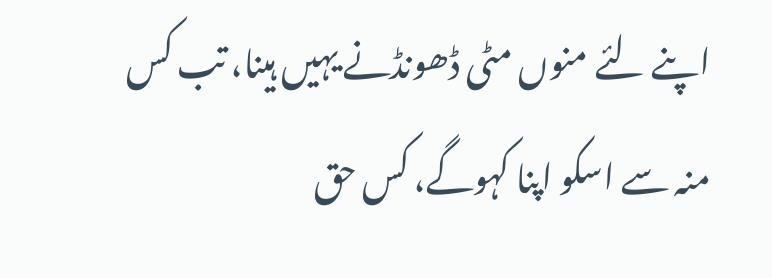اپنے لئے منوں مٹی ڈھونڈنے یہیں ہینا، تب کس منہ سے اسکو اپنا کہوگے، کس حق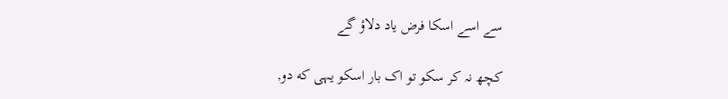سے اسے اسکا فرض یاد دلاؤ گے

کچھ نہ کر سکو تو اک بار اسکو یہی که دو,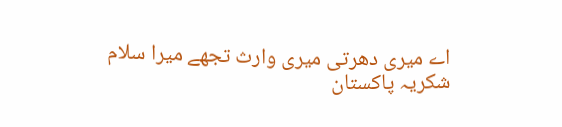اے میری دھرتی میری وارث تجھے میرا سلام
شکریہ پاکستان